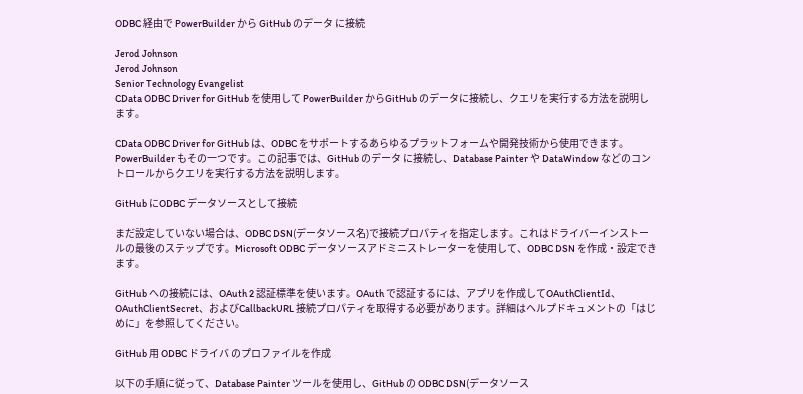ODBC 経由で PowerBuilder から GitHub のデータ に接続

Jerod Johnson
Jerod Johnson
Senior Technology Evangelist
CData ODBC Driver for GitHub を使用して PowerBuilder からGitHub のデータに接続し、クエリを実行する方法を説明します。

CData ODBC Driver for GitHub は、ODBC をサポートするあらゆるプラットフォームや開発技術から使用できます。PowerBuilder もその一つです。この記事では、GitHub のデータ に接続し、Database Painter や DataWindow などのコントロールからクエリを実行する方法を説明します。

GitHub にODBC データソースとして接続

まだ設定していない場合は、ODBC DSN(データソース名)で接続プロパティを指定します。これはドライバーインストールの最後のステップです。Microsoft ODBC データソースアドミニストレーターを使用して、ODBC DSN を作成・設定できます。

GitHub への接続には、OAuth 2 認証標準を使います。OAuth で認証するには、アプリを作成してOAuthClientId、OAuthClientSecret、およびCallbackURL 接続プロパティを取得する必要があります。詳細はヘルプドキュメントの「はじめに」を参照してください。

GitHub 用 ODBC ドライバ のプロファイルを作成

以下の手順に従って、Database Painter ツールを使用し、GitHub の ODBC DSN(データソース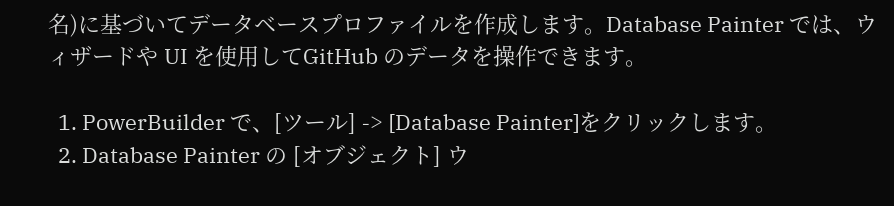名)に基づいてデータベースプロファイルを作成します。Database Painter では、ウィザードや UI を使用してGitHub のデータを操作できます。

  1. PowerBuilder で、[ツール] -> [Database Painter]をクリックします。
  2. Database Painter の [オブジェクト] ウ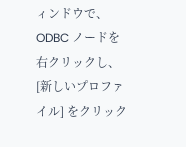ィンドウで、ODBC ノードを右クリックし、[新しいプロファイル] をクリック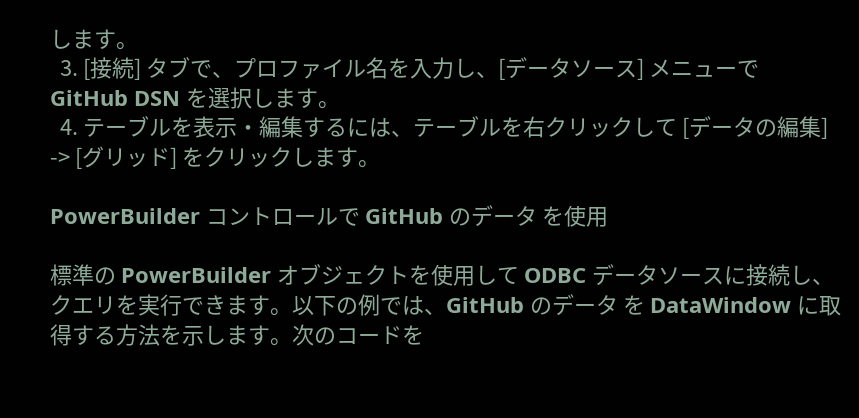します。
  3. [接続] タブで、プロファイル名を入力し、[データソース] メニューで GitHub DSN を選択します。
  4. テーブルを表示・編集するには、テーブルを右クリックして [データの編集] -> [グリッド] をクリックします。

PowerBuilder コントロールで GitHub のデータ を使用

標準の PowerBuilder オブジェクトを使用して ODBC データソースに接続し、クエリを実行できます。以下の例では、GitHub のデータ を DataWindow に取得する方法を示します。次のコードを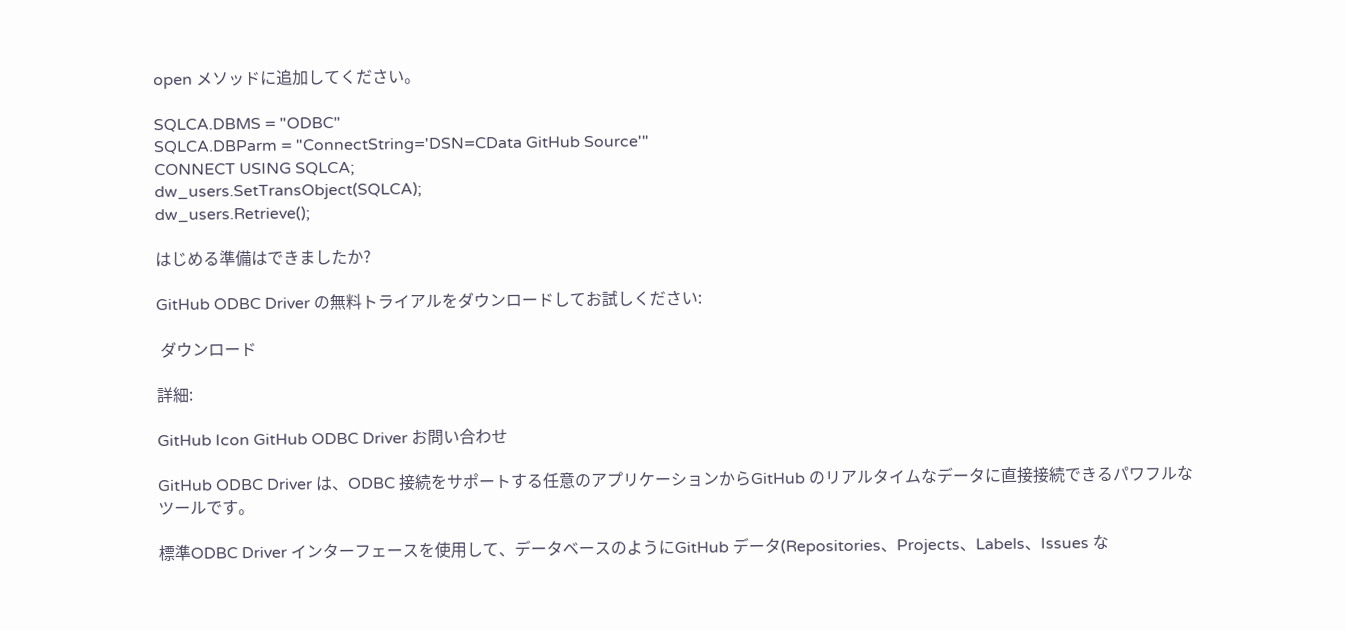open メソッドに追加してください。

SQLCA.DBMS = "ODBC"
SQLCA.DBParm = "ConnectString='DSN=CData GitHub Source'"
CONNECT USING SQLCA;
dw_users.SetTransObject(SQLCA);
dw_users.Retrieve();

はじめる準備はできましたか?

GitHub ODBC Driver の無料トライアルをダウンロードしてお試しください:

 ダウンロード

詳細:

GitHub Icon GitHub ODBC Driver お問い合わせ

GitHub ODBC Driver は、ODBC 接続をサポートする任意のアプリケーションからGitHub のリアルタイムなデータに直接接続できるパワフルなツールです。

標準ODBC Driver インターフェースを使用して、データベースのようにGitHub データ(Repositories、Projects、Labels、Issues な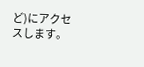ど)にアクセスします。